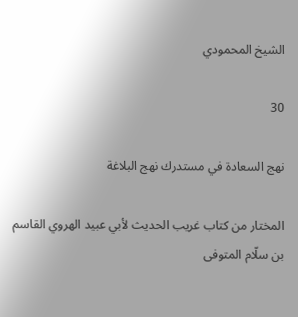الشيخ المحمودي

30

نهج السعادة في مستدرك نهج البلاغة

المختار من كتاب غريب الحديث لأبي عبيد الهروي القاسم بن سلّام المتوفى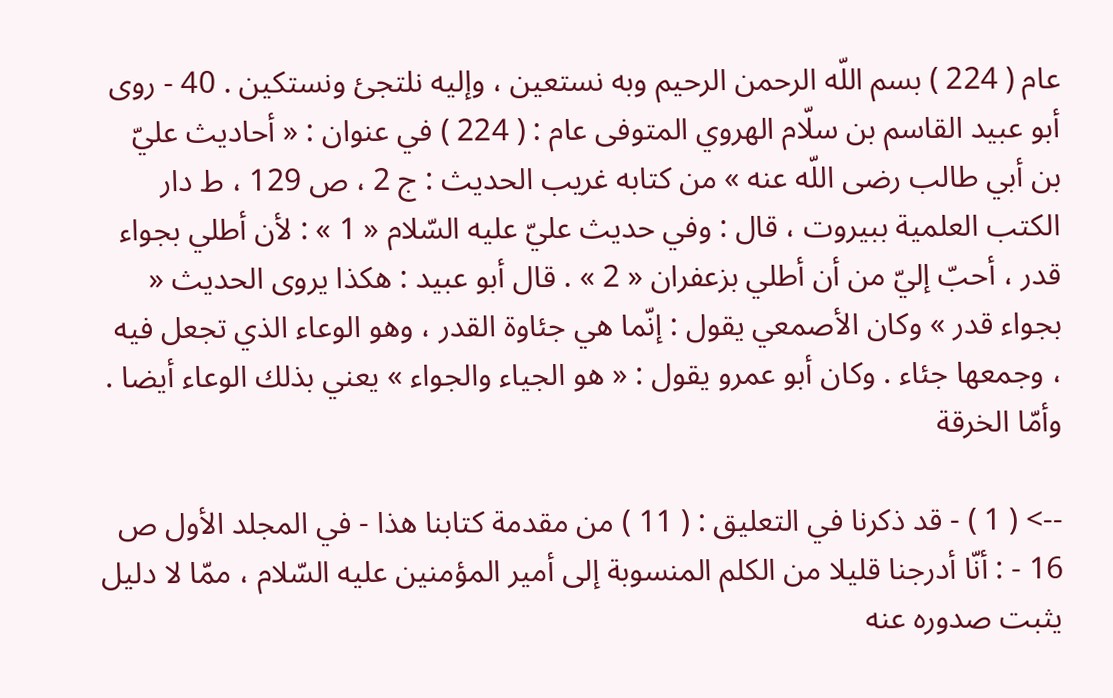عام ( 224 ) بسم اللّه الرحمن الرحيم وبه نستعين ، وإليه نلتجئ ونستكين . 40 - روى أبو عبيد القاسم بن سلّام الهروي المتوفى عام : ( 224 ) في عنوان : « أحاديث عليّ بن أبي طالب رضى اللّه عنه » من كتابه غريب الحديث : ج 2 ، ص 129 ، ط دار الكتب العلمية ببيروت ، قال : وفي حديث عليّ عليه السّلام « 1 » : لأن أطلي بجواء قدر ، أحبّ إليّ من أن أطلي بزعفران « 2 » . قال أبو عبيد : هكذا يروى الحديث « بجواء قدر » وكان الأصمعي يقول : إنّما هي جئاوة القدر ، وهو الوعاء الذي تجعل فيه ، وجمعها جئاء . وكان أبو عمرو يقول : « هو الجياء والجواء » يعني بذلك الوعاء أيضا . وأمّا الخرقة

--> ( 1 ) - قد ذكرنا في التعليق : ( 11 ) من مقدمة كتابنا هذا - في المجلد الأول ص 16 - : أنّا أدرجنا قليلا من الكلم المنسوبة إلى أمير المؤمنين عليه السّلام ، ممّا لا دليل يثبت صدوره عنه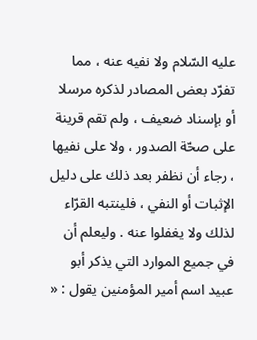عليه السّلام ولا نفيه عنه ، مما تفرّد بعض المصادر لذكره مرسلا أو بإسناد ضعيف ، ولم تقم قرينة على صحّة الصدور ، ولا على نفيها ، رجاء أن نظفر بعد ذلك على دليل الإثبات أو النفي ، فلينتبه القرّاء لذلك ولا يغفلوا عنه . وليعلم أن في جميع الموارد التي يذكر أبو عبيد اسم أمير المؤمنين يقول : «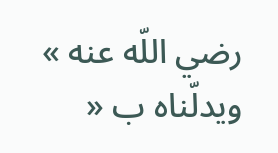رضي اللّه عنه » ويدلّناه ب «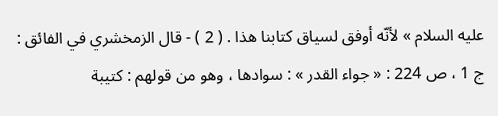عليه السلام » لأنّه أوفق لسياق كتابنا هذا . ( 2 ) - قال الزمخشري في الفائق : ج 1 ، ص 224 : « جواء القدر » : سوادها ، وهو من قولهم : كتيبة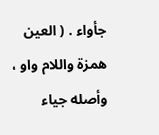جأواء . ( العين همزة واللام واو ، وأصله جياء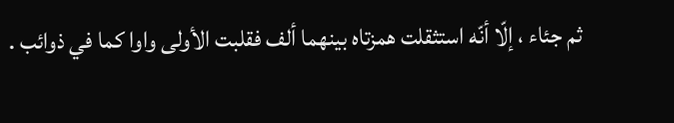ثم جئاء ، إلّا أنّه استثقلت همزتاه بينهما ألف فقلبت الأولى واوا كما في ذوائب .